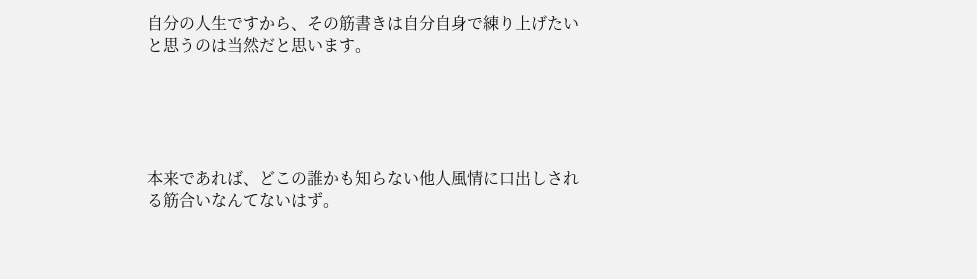自分の人生ですから、その筋書きは自分自身で練り上げたいと思うのは当然だと思います。





本来であれば、どこの誰かも知らない他人風情に口出しされる筋合いなんてないはず。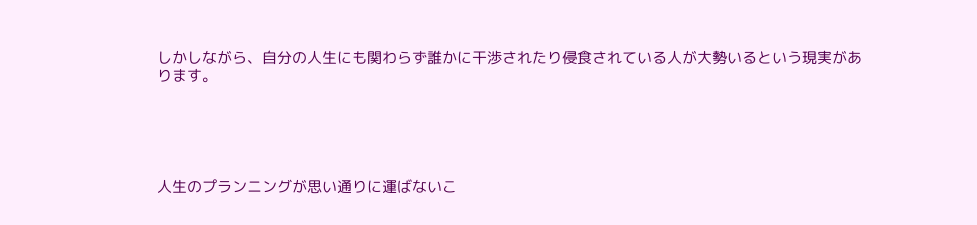しかしながら、自分の人生にも関わらず誰かに干渉されたり侵食されている人が大勢いるという現実があります。





人生のプランニングが思い通りに運ばないこ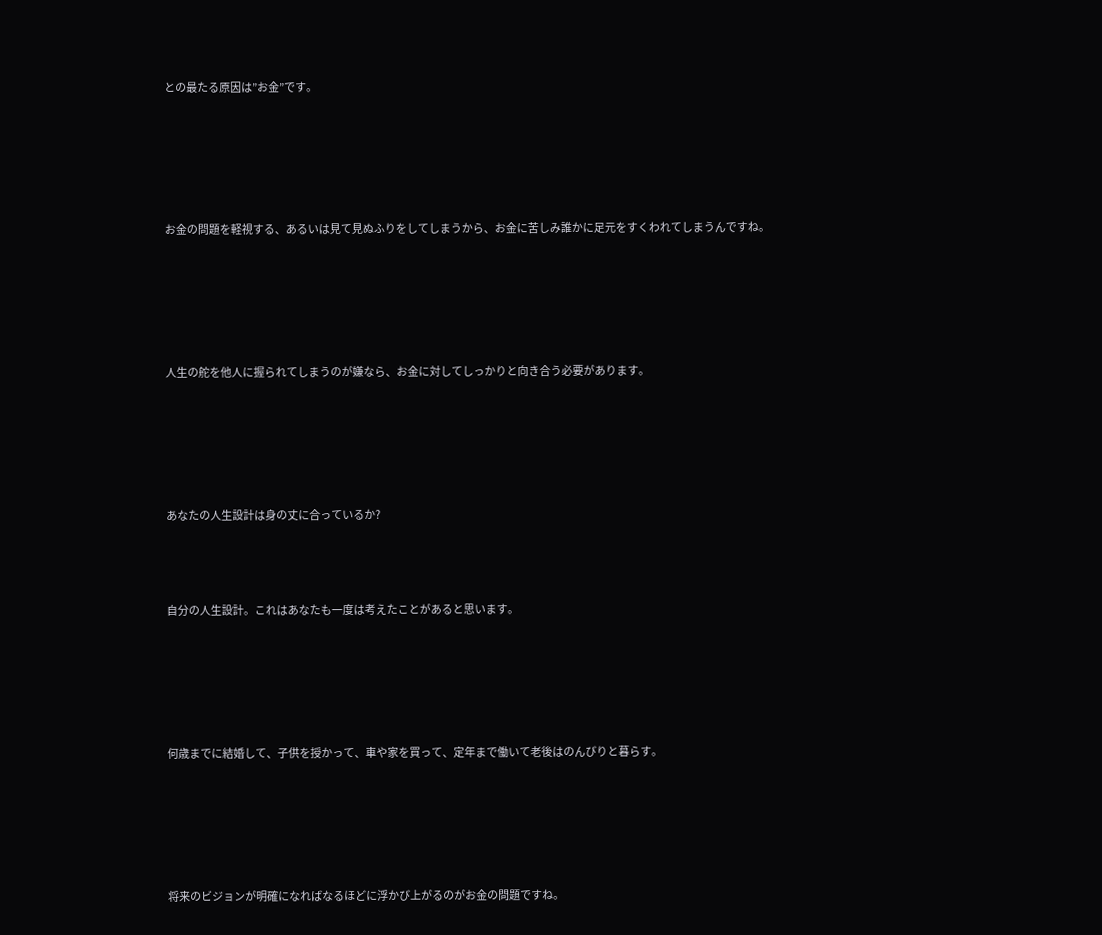との最たる原因は”お金”です。





お金の問題を軽視する、あるいは見て見ぬふりをしてしまうから、お金に苦しみ誰かに足元をすくわれてしまうんですね。





人生の舵を他人に握られてしまうのが嫌なら、お金に対してしっかりと向き合う必要があります。





あなたの人生設計は身の丈に合っているか?



自分の人生設計。これはあなたも一度は考えたことがあると思います。





何歳までに結婚して、子供を授かって、車や家を買って、定年まで働いて老後はのんびりと暮らす。





将来のビジョンが明確になればなるほどに浮かび上がるのがお金の問題ですね。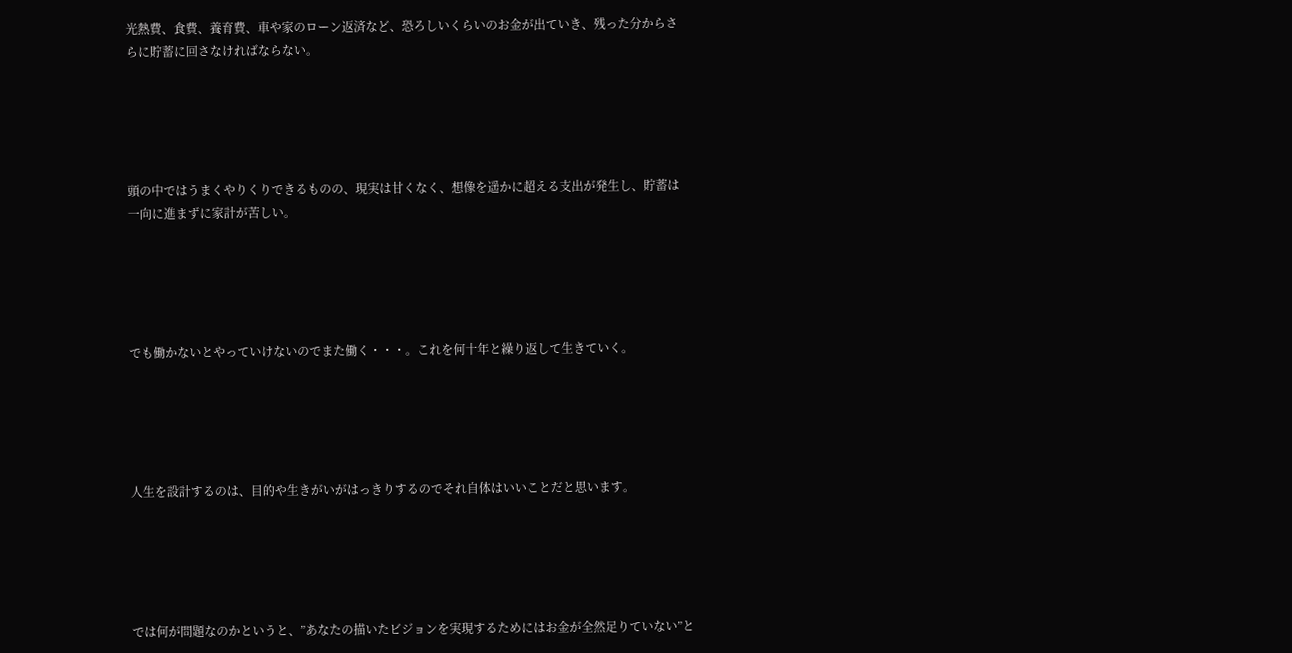光熱費、食費、養育費、車や家のローン返済など、恐ろしいくらいのお金が出ていき、残った分からさらに貯蓄に回さなければならない。





頭の中ではうまくやりくりできるものの、現実は甘くなく、想像を遥かに超える支出が発生し、貯蓄は一向に進まずに家計が苦しい。





でも働かないとやっていけないのでまた働く・・・。これを何十年と繰り返して生きていく。





人生を設計するのは、目的や生きがいがはっきりするのでそれ自体はいいことだと思います。





では何が問題なのかというと、”あなたの描いたビジョンを実現するためにはお金が全然足りていない”と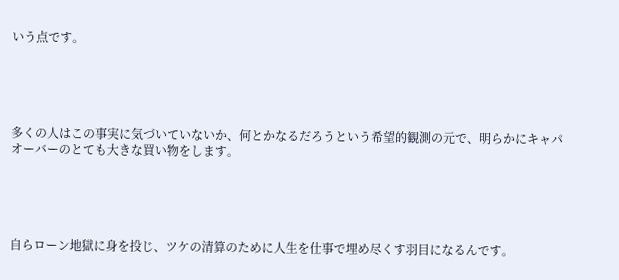いう点です。





多くの人はこの事実に気づいていないか、何とかなるだろうという希望的観測の元で、明らかにキャパオーバーのとても大きな買い物をします。





自らローン地獄に身を投じ、ツケの清算のために人生を仕事で埋め尽くす羽目になるんです。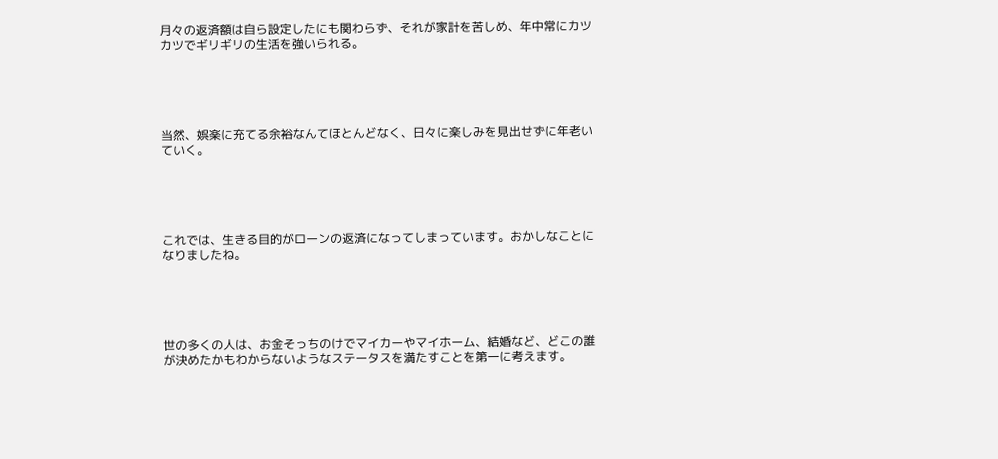月々の返済額は自ら設定したにも関わらず、それが家計を苦しめ、年中常にカツカツでギリギリの生活を強いられる。





当然、娯楽に充てる余裕なんてほとんどなく、日々に楽しみを見出せずに年老いていく。





これでは、生きる目的がローンの返済になってしまっています。おかしなことになりましたね。





世の多くの人は、お金そっちのけでマイカーやマイホーム、結婚など、どこの誰が決めたかもわからないようなステータスを満たすことを第一に考えます。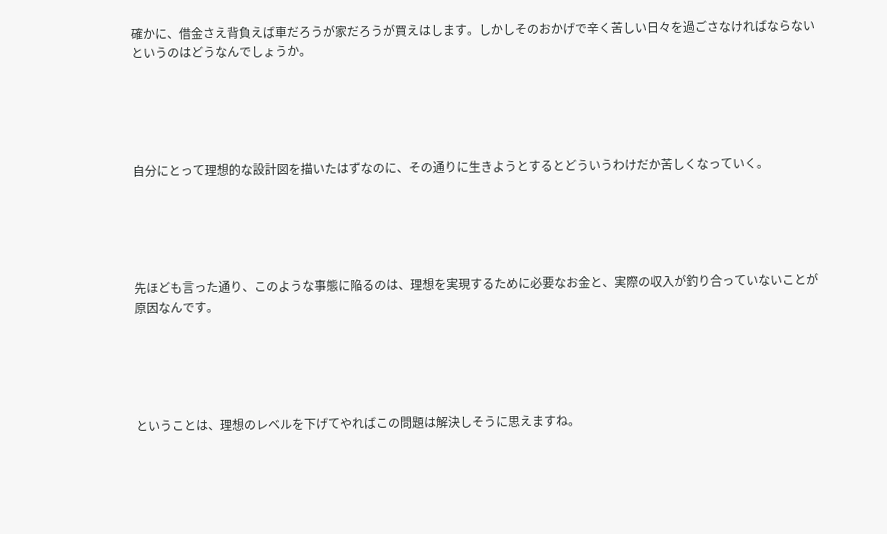確かに、借金さえ背負えば車だろうが家だろうが買えはします。しかしそのおかげで辛く苦しい日々を過ごさなければならないというのはどうなんでしょうか。





自分にとって理想的な設計図を描いたはずなのに、その通りに生きようとするとどういうわけだか苦しくなっていく。





先ほども言った通り、このような事態に陥るのは、理想を実現するために必要なお金と、実際の収入が釣り合っていないことが原因なんです。





ということは、理想のレベルを下げてやればこの問題は解決しそうに思えますね。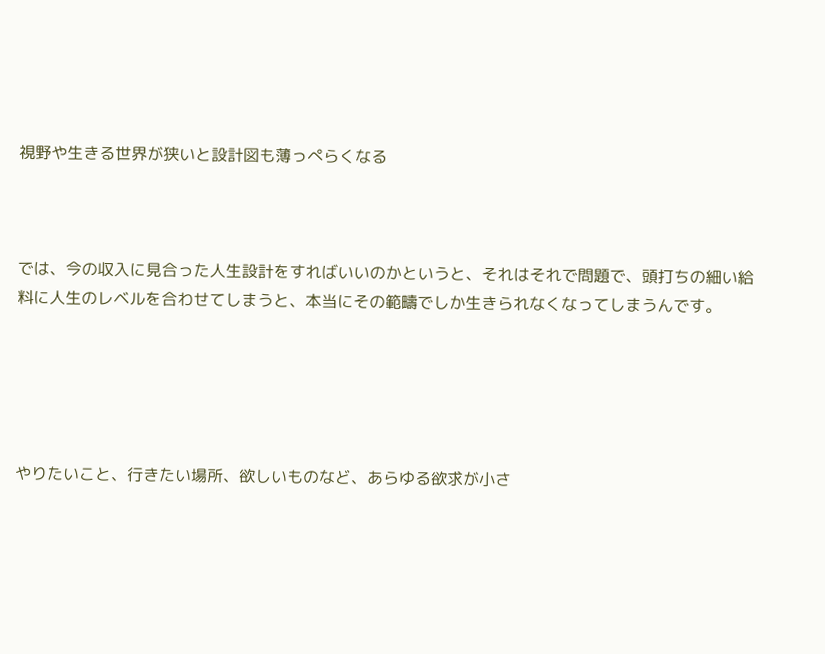視野や生きる世界が狭いと設計図も薄っぺらくなる



では、今の収入に見合った人生設計をすればいいのかというと、それはそれで問題で、頭打ちの細い給料に人生のレベルを合わせてしまうと、本当にその範疇でしか生きられなくなってしまうんです。





やりたいこと、行きたい場所、欲しいものなど、あらゆる欲求が小さ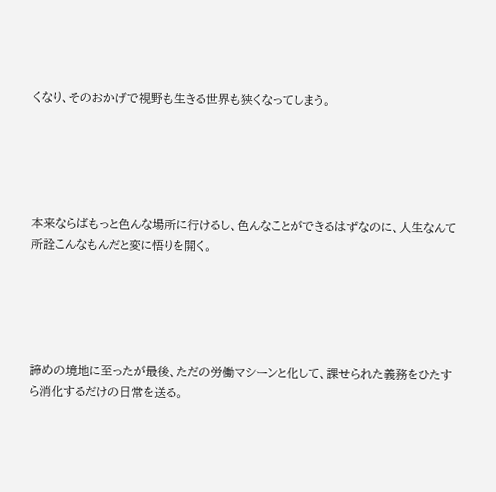くなり、そのおかげで視野も生きる世界も狭くなってしまう。





本来ならばもっと色んな場所に行けるし、色んなことができるはずなのに、人生なんて所詮こんなもんだと変に悟りを開く。





諦めの境地に至ったが最後、ただの労働マシーンと化して、課せられた義務をひたすら消化するだけの日常を送る。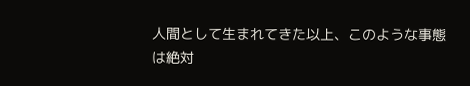人間として生まれてきた以上、このような事態は絶対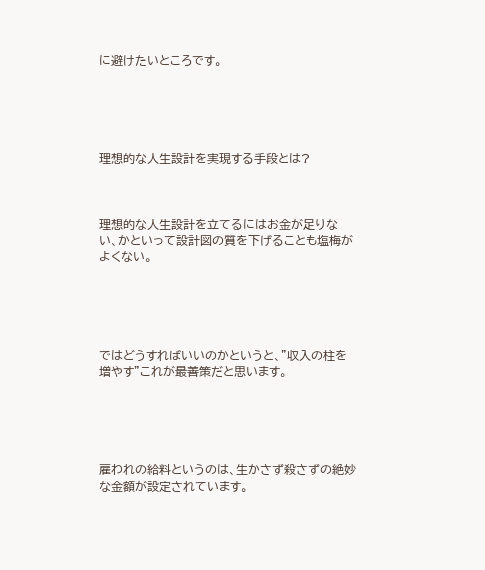に避けたいところです。





理想的な人生設計を実現する手段とは?



理想的な人生設計を立てるにはお金が足りない、かといって設計図の質を下げることも塩梅がよくない。





ではどうすればいいのかというと、”収入の柱を増やす”これが最善策だと思います。





雇われの給料というのは、生かさず殺さずの絶妙な金額が設定されています。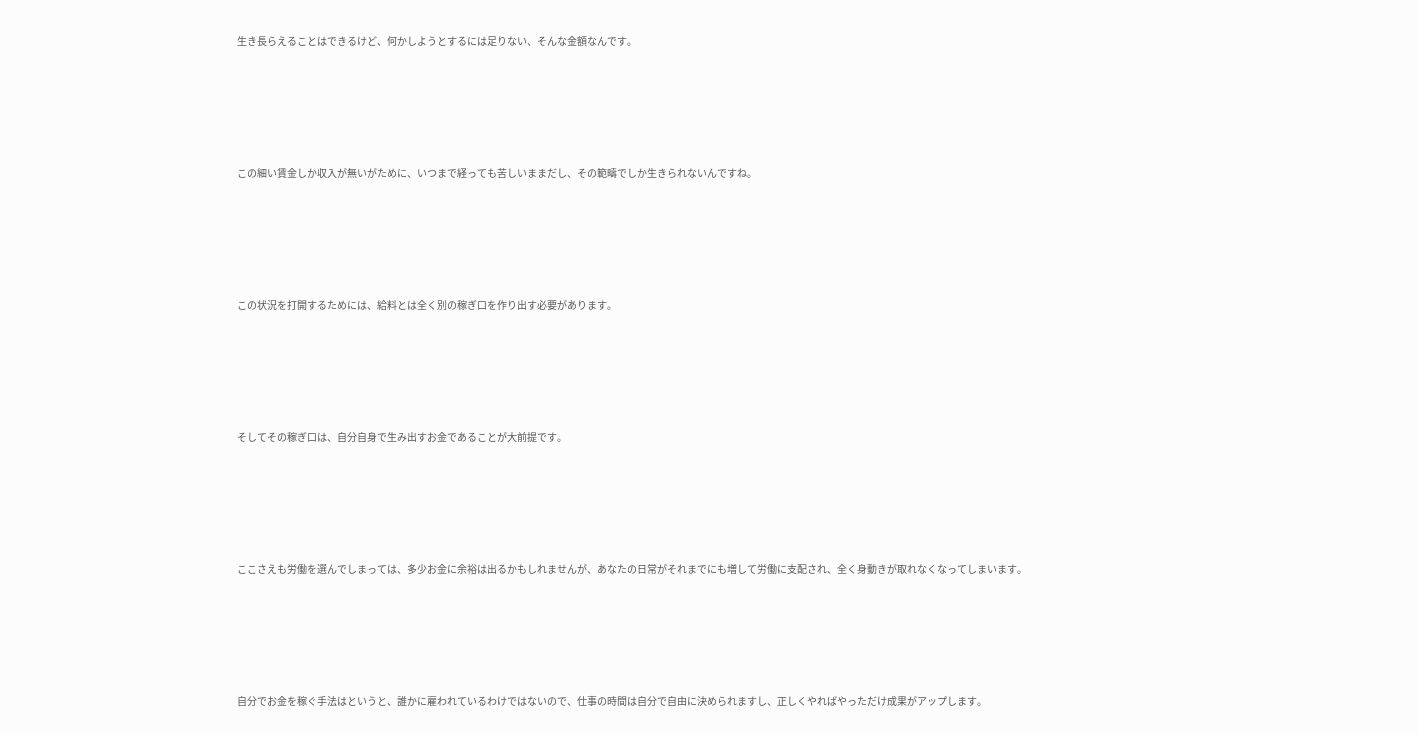生き長らえることはできるけど、何かしようとするには足りない、そんな金額なんです。





この細い賃金しか収入が無いがために、いつまで経っても苦しいままだし、その範疇でしか生きられないんですね。





この状況を打開するためには、給料とは全く別の稼ぎ口を作り出す必要があります。





そしてその稼ぎ口は、自分自身で生み出すお金であることが大前提です。





ここさえも労働を選んでしまっては、多少お金に余裕は出るかもしれませんが、あなたの日常がそれまでにも増して労働に支配され、全く身動きが取れなくなってしまいます。





自分でお金を稼ぐ手法はというと、誰かに雇われているわけではないので、仕事の時間は自分で自由に決められますし、正しくやればやっただけ成果がアップします。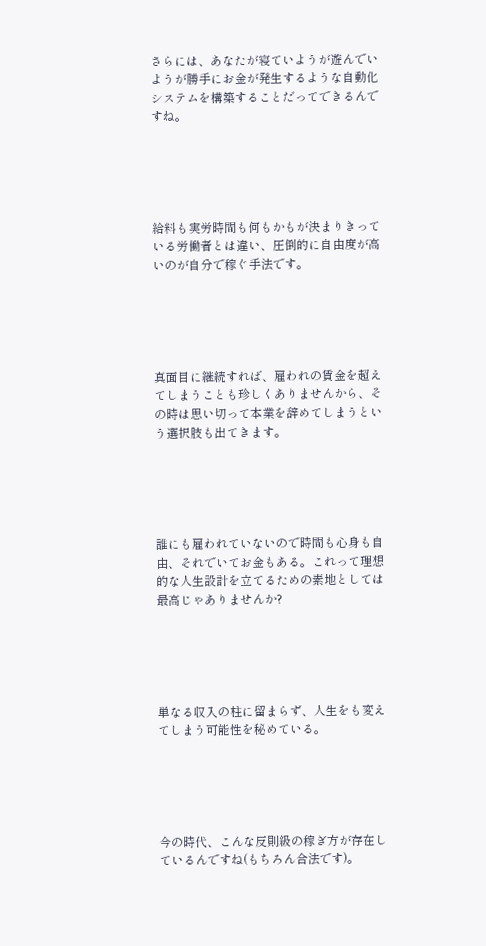さらには、あなたが寝ていようが遊んでいようが勝手にお金が発生するような自動化システムを構築することだってできるんですね。





給料も実労時間も何もかもが決まりきっている労働者とは違い、圧倒的に自由度が高いのが自分で稼ぐ手法です。





真面目に継続すれば、雇われの賃金を超えてしまうことも珍しくありませんから、その時は思い切って本業を辞めてしまうという選択肢も出てきます。





誰にも雇われていないので時間も心身も自由、それでいてお金もある。これって理想的な人生設計を立てるための素地としては最高じゃありませんか?





単なる収入の柱に留まらず、人生をも変えてしまう可能性を秘めている。





今の時代、こんな反則級の稼ぎ方が存在しているんですね(もちろん合法です)。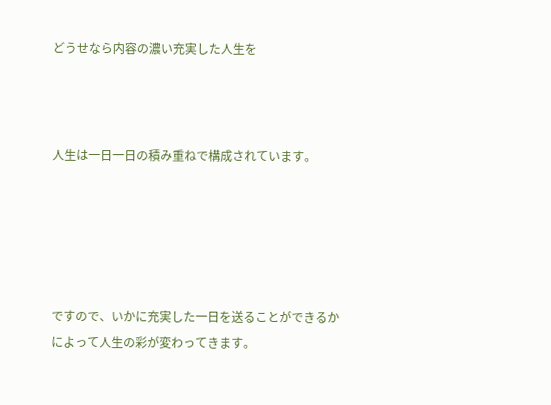どうせなら内容の濃い充実した人生を



人生は一日一日の積み重ねで構成されています。





ですので、いかに充実した一日を送ることができるかによって人生の彩が変わってきます。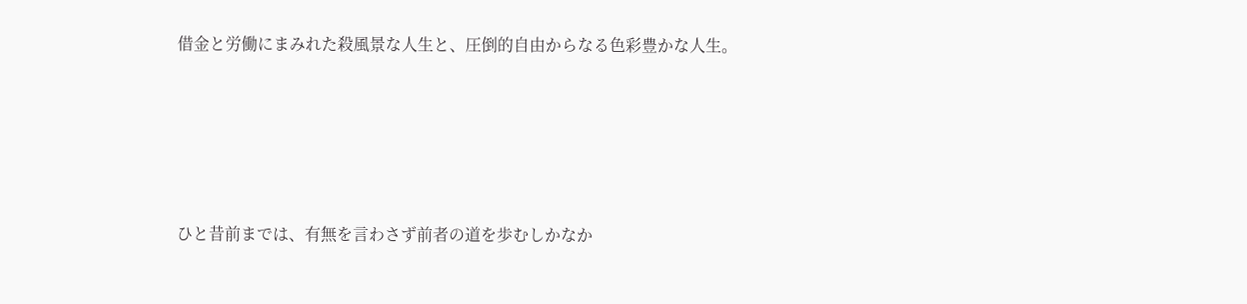借金と労働にまみれた殺風景な人生と、圧倒的自由からなる色彩豊かな人生。





ひと昔前までは、有無を言わさず前者の道を歩むしかなか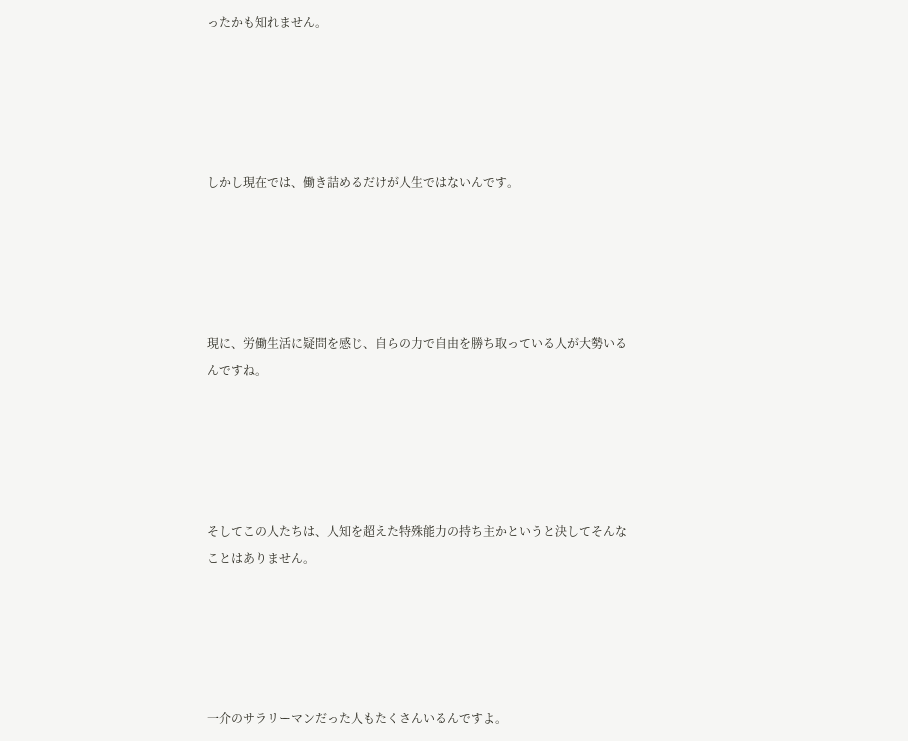ったかも知れません。





しかし現在では、働き詰めるだけが人生ではないんです。





現に、労働生活に疑問を感じ、自らの力で自由を勝ち取っている人が大勢いるんですね。





そしてこの人たちは、人知を超えた特殊能力の持ち主かというと決してそんなことはありません。





一介のサラリーマンだった人もたくさんいるんですよ。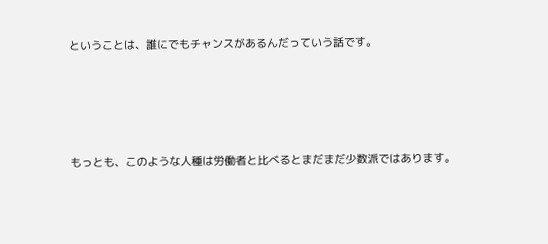ということは、誰にでもチャンスがあるんだっていう話です。





もっとも、このような人種は労働者と比べるとまだまだ少数派ではあります。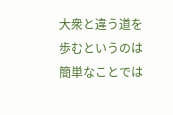大衆と違う道を歩むというのは簡単なことでは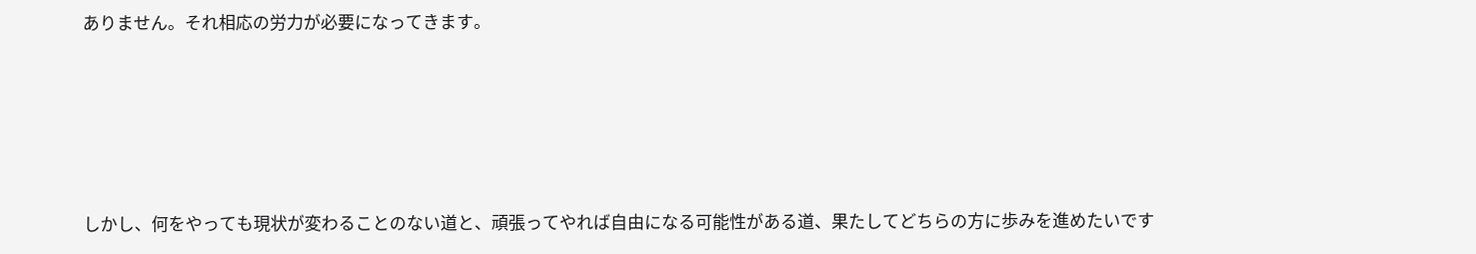ありません。それ相応の労力が必要になってきます。





しかし、何をやっても現状が変わることのない道と、頑張ってやれば自由になる可能性がある道、果たしてどちらの方に歩みを進めたいです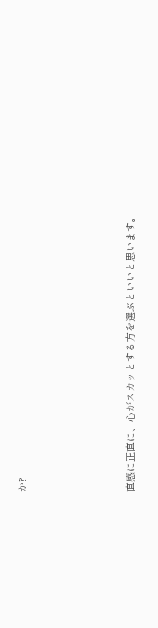か?





直感に正直に、心がスカッとする方を選ぶといいと思います。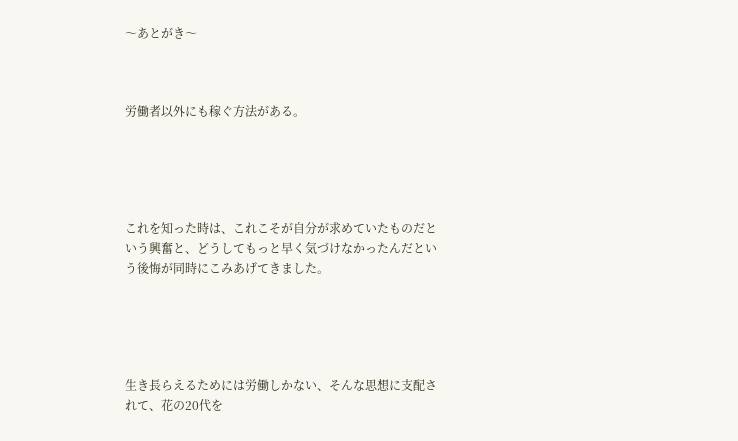〜あとがき〜



労働者以外にも稼ぐ方法がある。





これを知った時は、これこそが自分が求めていたものだという興奮と、どうしてもっと早く気づけなかったんだという後悔が同時にこみあげてきました。





生き長らえるためには労働しかない、そんな思想に支配されて、花の20代を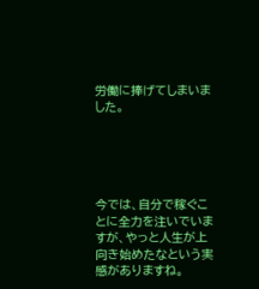労働に捧げてしまいました。





今では、自分で稼ぐことに全力を注いでいますが、やっと人生が上向き始めたなという実感がありますね。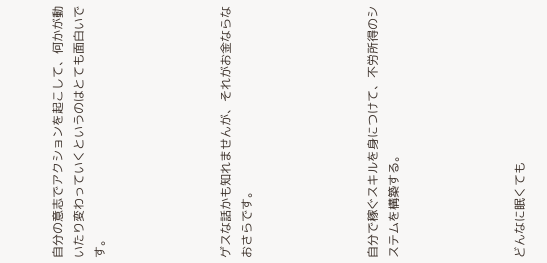自分の意志でアクションを起こして、何かが動いたり変わっていくというのはとても面白いです。





ゲスな話かも知れませんが、それがお金ならなおさらです。





自分で稼ぐスキルを身につけて、不労所得のシステムを構築する。





どんなに眠くても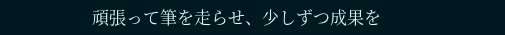頑張って筆を走らせ、少しずつ成果を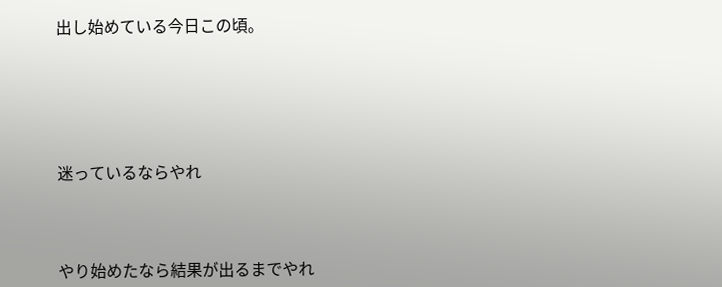出し始めている今日この頃。





迷っているならやれ



やり始めたなら結果が出るまでやれ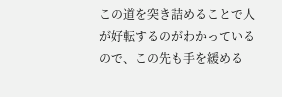この道を突き詰めることで人が好転するのがわかっているので、この先も手を緩める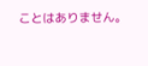ことはありません。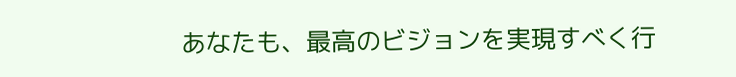あなたも、最高のビジョンを実現すべく行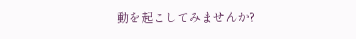動を起こしてみませんか?